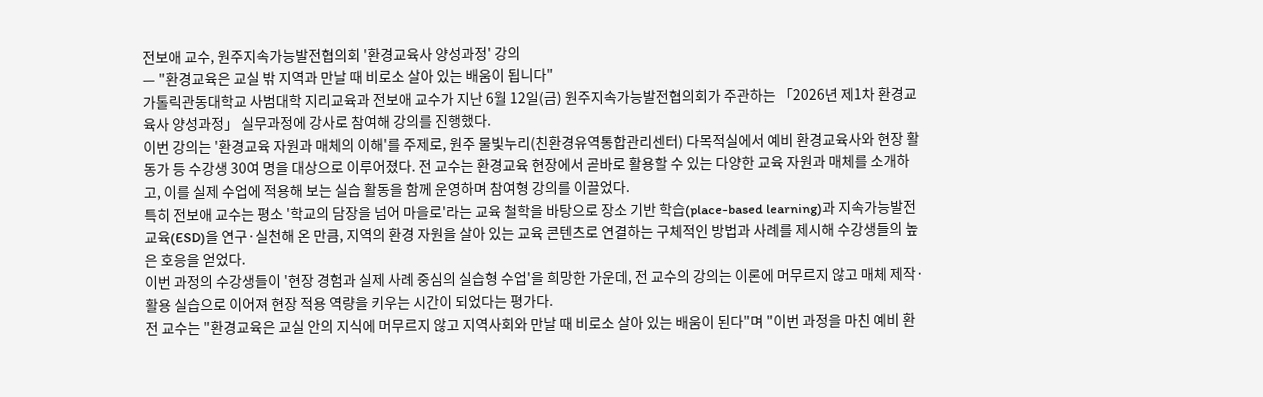전보애 교수, 원주지속가능발전협의회 '환경교육사 양성과정' 강의
— "환경교육은 교실 밖 지역과 만날 때 비로소 살아 있는 배움이 됩니다"
가톨릭관동대학교 사범대학 지리교육과 전보애 교수가 지난 6월 12일(금) 원주지속가능발전협의회가 주관하는 「2026년 제1차 환경교육사 양성과정」 실무과정에 강사로 참여해 강의를 진행했다.
이번 강의는 '환경교육 자원과 매체의 이해'를 주제로, 원주 물빛누리(친환경유역통합관리센터) 다목적실에서 예비 환경교육사와 현장 활동가 등 수강생 30여 명을 대상으로 이루어졌다. 전 교수는 환경교육 현장에서 곧바로 활용할 수 있는 다양한 교육 자원과 매체를 소개하고, 이를 실제 수업에 적용해 보는 실습 활동을 함께 운영하며 참여형 강의를 이끌었다.
특히 전보애 교수는 평소 '학교의 담장을 넘어 마을로'라는 교육 철학을 바탕으로 장소 기반 학습(place-based learning)과 지속가능발전교육(ESD)을 연구·실천해 온 만큼, 지역의 환경 자원을 살아 있는 교육 콘텐츠로 연결하는 구체적인 방법과 사례를 제시해 수강생들의 높은 호응을 얻었다.
이번 과정의 수강생들이 '현장 경험과 실제 사례 중심의 실습형 수업'을 희망한 가운데, 전 교수의 강의는 이론에 머무르지 않고 매체 제작·활용 실습으로 이어져 현장 적용 역량을 키우는 시간이 되었다는 평가다.
전 교수는 "환경교육은 교실 안의 지식에 머무르지 않고 지역사회와 만날 때 비로소 살아 있는 배움이 된다"며 "이번 과정을 마친 예비 환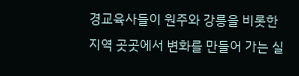경교육사들이 원주와 강릉을 비롯한 지역 곳곳에서 변화를 만들어 가는 실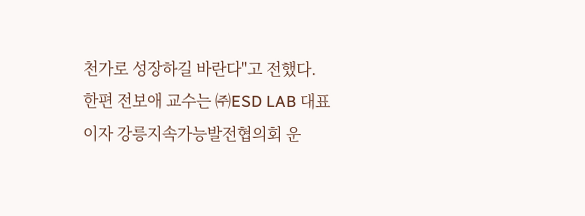천가로 성장하길 바란다"고 전했다.
한편 전보애 교수는 ㈜ESD LAB 대표이자 강릉지속가능발전협의회 운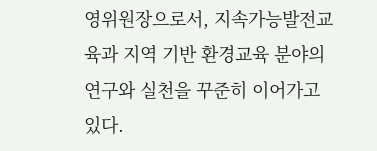영위원장으로서, 지속가능발전교육과 지역 기반 환경교육 분야의 연구와 실천을 꾸준히 이어가고 있다.